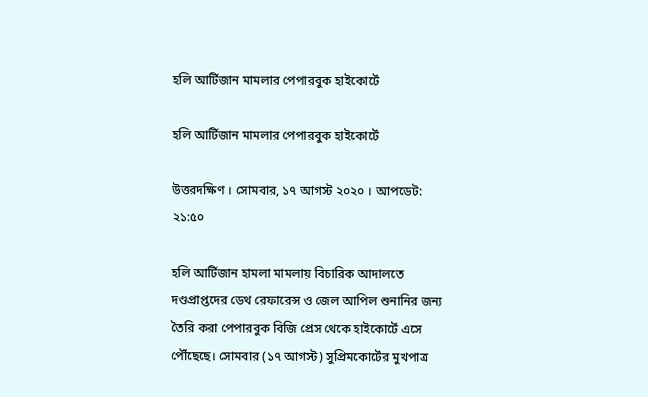হলি আর্টিজান মামলার পেপারবুক হাইকোর্টে

হলি আর্টিজান মামলার পেপারবুক হাইকোর্টে

উত্তরদক্ষিণ । সোমবার, ১৭ আগস্ট ২০২০ । আপডেট: ২১:৫০

হলি আর্টিজান হামলা মামলায় বিচারিক আদালতে দণ্ডপ্রাপ্তদের ডেথ রেফারেন্স ও জেল আপিল শুনানির জন্য তৈরি করা পেপারবুক বিজি প্রেস থেকে হাইকোর্টে এসে পৌঁছেছে। সোমবার (১৭ আগস্ট) সুপ্রিমকোর্টের মুখপাত্র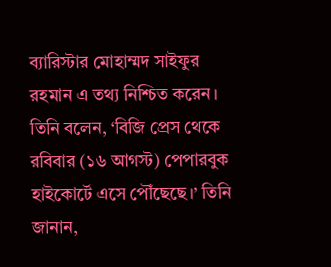ব্যারিস্টার মোহাম্মদ সাইফুর রহমান এ তথ্য নিশ্চিত করেন। তিনি বলেন, ‘বিজি প্রেস থেকে রবিবার (১৬ আগস্ট) পেপারবুক হাইকোর্টে এসে পৌঁছেছে।’ তিনি জানান,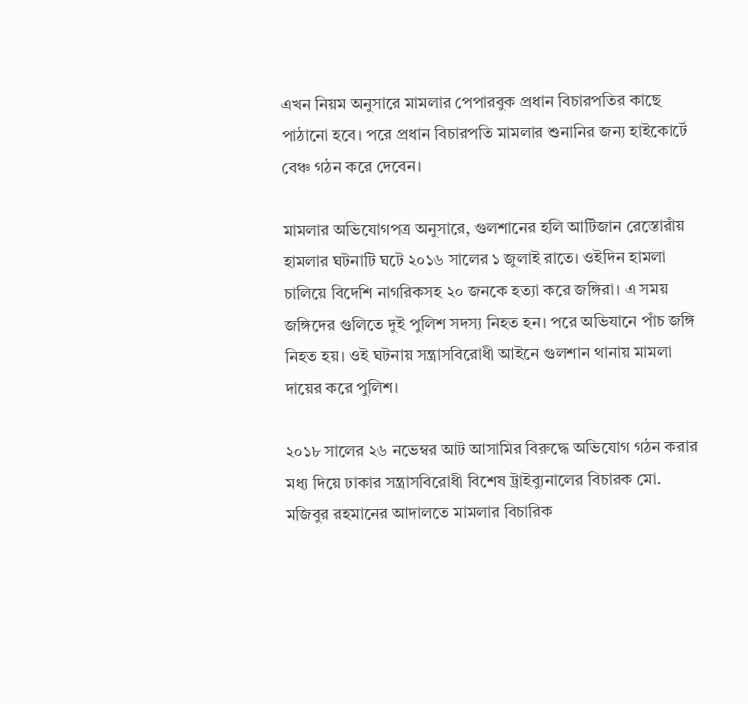এখন নিয়ম অনুসারে মামলার পেপারবুক প্রধান বিচারপতির কাছে পাঠানো হবে। পরে প্রধান বিচারপতি মামলার শুনানির জন্য হাইকোর্টে বেঞ্চ গঠন করে দেবেন।

মামলার অভিযোগপত্র অনুসারে, গুলশানের হলি আর্টিজান রেস্তোরাঁয় হামলার ঘটনাটি ঘটে ২০১৬ সালের ১ জুলাই রাতে। ওইদিন হামলা চালিয়ে বিদেশি নাগরিকসহ ২০ জনকে হত্যা করে জঙ্গিরা। এ সময় জঙ্গিদের গুলিতে দুই পুলিশ সদস্য নিহত হন। পরে অভিযানে পাঁচ জঙ্গি নিহত হয়। ওই ঘটনায় সন্ত্রাসবিরোধী আইনে গুলশান থানায় মামলা দায়ের করে পুলিশ।

২০১৮ সালের ২৬ নভেম্বর আট আসামির বিরুদ্ধে অভিযোগ গঠন করার মধ্য দিয়ে ঢাকার সন্ত্রাসবিরোধী বিশেষ ট্রাইব্যুনালের বিচারক মো. মজিবুর রহমানের আদালতে মামলার বিচারিক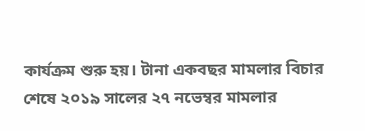কার্যক্রম শুরু হয়। টানা একবছর মামলার বিচার শেষে ২০১৯ সালের ২৭ নভেম্বর মামলার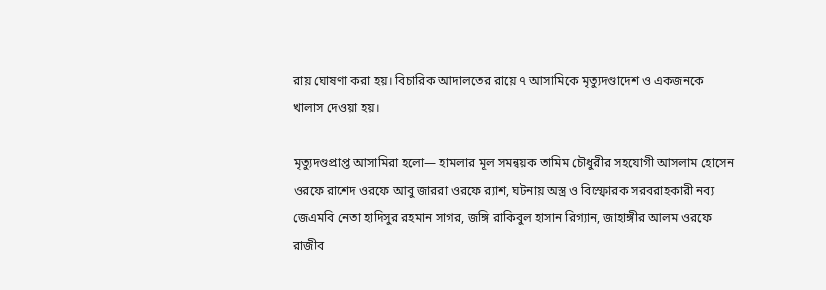রায় ঘোষণা করা হয়। বিচারিক আদালতের রায়ে ৭ আসামিকে মৃত্যুদণ্ডাদেশ ও একজনকে খালাস দেওয়া হয়।

মৃত্যুদণ্ডপ্রাপ্ত আসামিরা হলো— হামলার মূল সমন্বয়ক তামিম চৌধুরীর সহযোগী আসলাম হোসেন ওরফে রাশেদ ওরফে আবু জাররা ওরফে র‍্যাশ, ঘটনায় অস্ত্র ও বিস্ফোরক সরবরাহকারী নব্য জেএমবি নেতা হাদিসুর রহমান সাগর, জঙ্গি রাকিবুল হাসান রিগ্যান, জাহাঙ্গীর আলম ওরফে রাজীব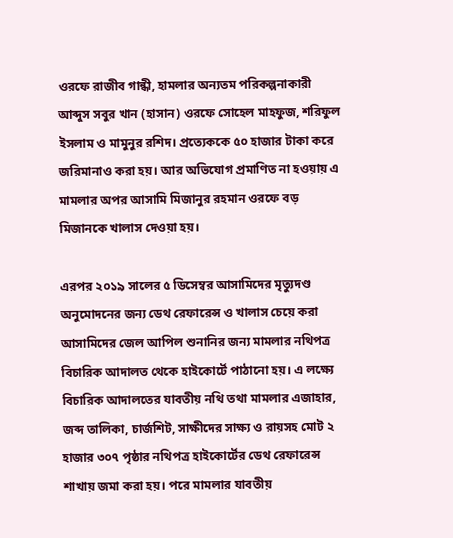ওরফে রাজীব গান্ধী, হামলার অন্যতম পরিকল্পনাকারী আব্দুস সবুর খান (হাসান) ওরফে সোহেল মাহফুজ, শরিফুল ইসলাম ও মামুনুর রশিদ। প্রত্যেককে ৫০ হাজার টাকা করে জরিমানাও করা হয়। আর অভিযোগ প্রমাণিত না হওয়ায় এ মামলার অপর আসামি মিজানুর রহমান ওরফে বড় মিজানকে খালাস দেওয়া হয়।

এরপর ২০১৯ সালের ৫ ডিসেম্বর আসামিদের মৃত্যুদণ্ড অনুমোদনের জন্য ডেথ রেফারেন্স ও খালাস চেয়ে করা আসামিদের জেল আপিল শুনানির জন্য মামলার নথিপত্র বিচারিক আদালত থেকে হাইকোর্টে পাঠানো হয়। এ লক্ষ্যে বিচারিক আদালতের যাবতীয় নথি তথা মামলার এজাহার, জব্দ তালিকা, চার্জশিট, সাক্ষীদের সাক্ষ্য ও রায়সহ মোট ২ হাজার ৩০৭ পৃষ্ঠার নথিপত্র হাইকোর্টের ডেথ রেফারেন্স শাখায় জমা করা হয়। পরে মামলার যাবতীয়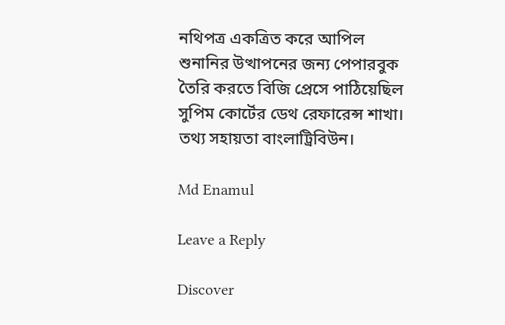নথিপত্র একত্রিত করে আপিল শুনানির উত্থাপনের জন্য পেপারবুক তৈরি করতে বিজি প্রেসে পাঠিয়েছিল সুপিম কোর্টের ডেথ রেফারেন্স শাখা। তথ্য সহায়তা বাংলাট্রিবিউন।

Md Enamul

Leave a Reply

Discover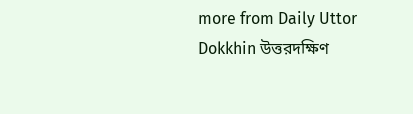more from Daily Uttor Dokkhin উত্তরদক্ষিণ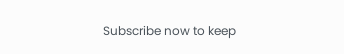Subscribe now to keep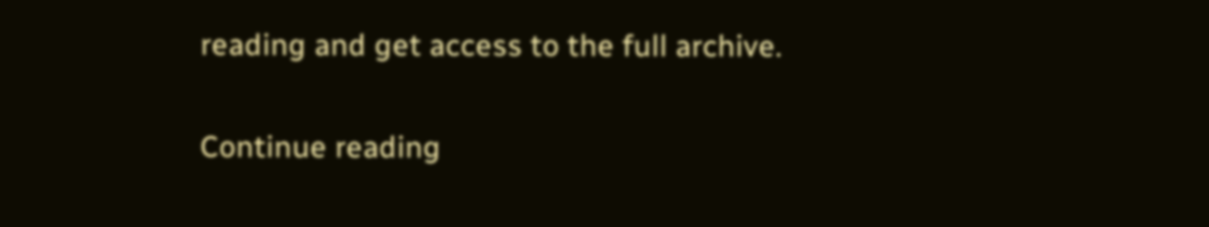reading and get access to the full archive.

Continue reading